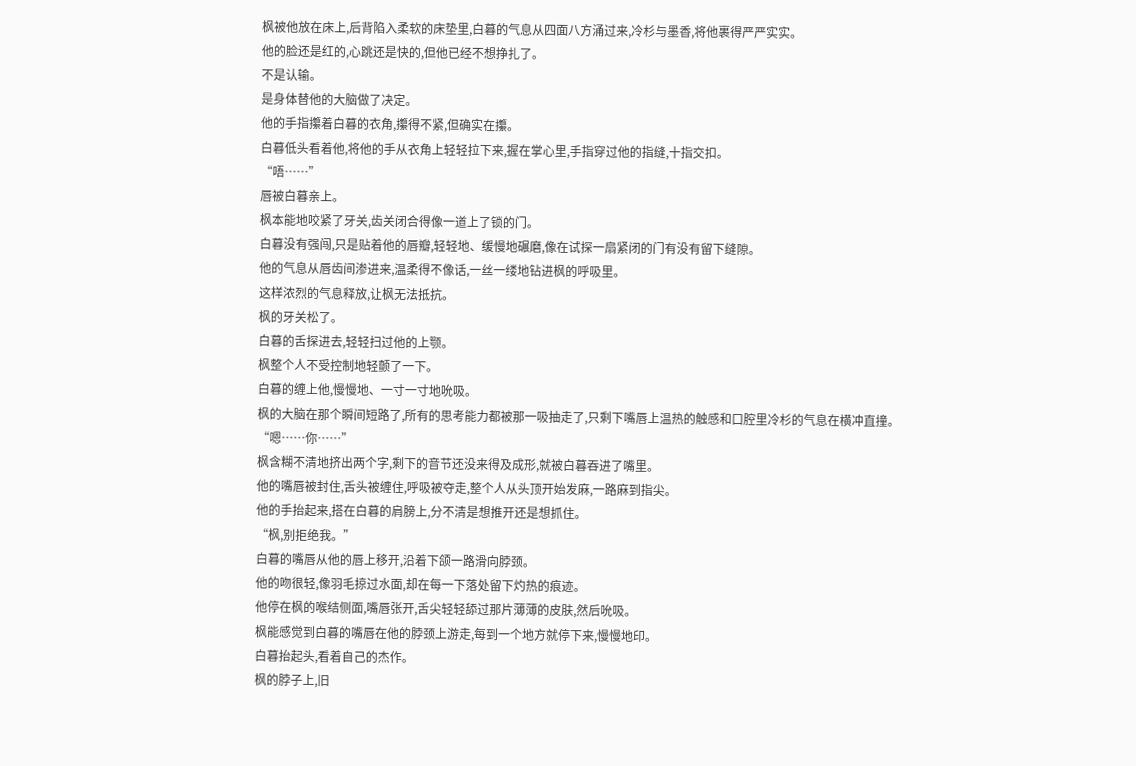枫被他放在床上,后背陷入柔软的床垫里,白暮的气息从四面八方涌过来,冷杉与墨香,将他裹得严严实实。
他的脸还是红的,心跳还是快的,但他已经不想挣扎了。
不是认输。
是身体替他的大脑做了决定。
他的手指攥着白暮的衣角,攥得不紧,但确实在攥。
白暮低头看着他,将他的手从衣角上轻轻拉下来,握在掌心里,手指穿过他的指缝,十指交扣。
“唔……”
唇被白暮亲上。
枫本能地咬紧了牙关,齿关闭合得像一道上了锁的门。
白暮没有强闯,只是贴着他的唇瓣,轻轻地、缓慢地碾磨,像在试探一扇紧闭的门有没有留下缝隙。
他的气息从唇齿间渗进来,温柔得不像话,一丝一缕地钻进枫的呼吸里。
这样浓烈的气息释放,让枫无法抵抗。
枫的牙关松了。
白暮的舌探进去,轻轻扫过他的上颚。
枫整个人不受控制地轻颤了一下。
白暮的缠上他,慢慢地、一寸一寸地吮吸。
枫的大脑在那个瞬间短路了,所有的思考能力都被那一吸抽走了,只剩下嘴唇上温热的触感和口腔里冷杉的气息在横冲直撞。
“嗯……你……”
枫含糊不清地挤出两个字,剩下的音节还没来得及成形,就被白暮吞进了嘴里。
他的嘴唇被封住,舌头被缠住,呼吸被夺走,整个人从头顶开始发麻,一路麻到指尖。
他的手抬起来,搭在白暮的肩膀上,分不清是想推开还是想抓住。
“枫,别拒绝我。”
白暮的嘴唇从他的唇上移开,沿着下颌一路滑向脖颈。
他的吻很轻,像羽毛掠过水面,却在每一下落处留下灼热的痕迹。
他停在枫的喉结侧面,嘴唇张开,舌尖轻轻舔过那片薄薄的皮肤,然后吮吸。
枫能感觉到白暮的嘴唇在他的脖颈上游走,每到一个地方就停下来,慢慢地印。
白暮抬起头,看着自己的杰作。
枫的脖子上,旧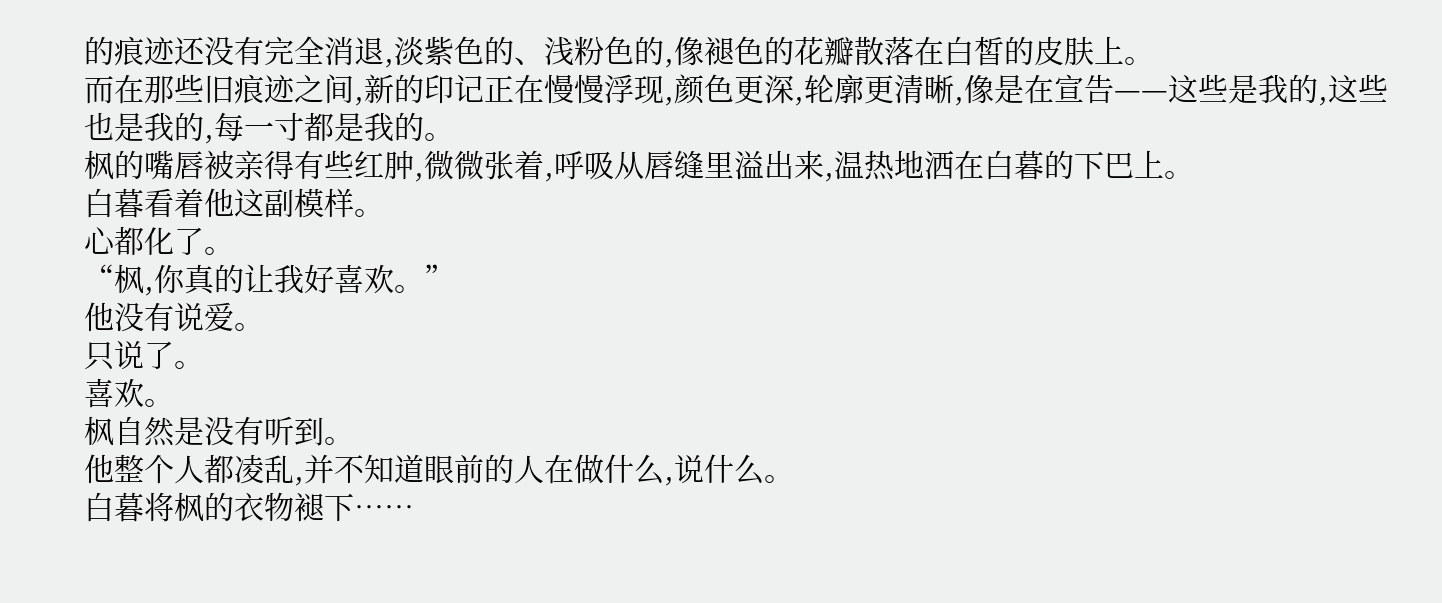的痕迹还没有完全消退,淡紫色的、浅粉色的,像褪色的花瓣散落在白皙的皮肤上。
而在那些旧痕迹之间,新的印记正在慢慢浮现,颜色更深,轮廓更清晰,像是在宣告——这些是我的,这些也是我的,每一寸都是我的。
枫的嘴唇被亲得有些红肿,微微张着,呼吸从唇缝里溢出来,温热地洒在白暮的下巴上。
白暮看着他这副模样。
心都化了。
“枫,你真的让我好喜欢。”
他没有说爱。
只说了。
喜欢。
枫自然是没有听到。
他整个人都凌乱,并不知道眼前的人在做什么,说什么。
白暮将枫的衣物褪下……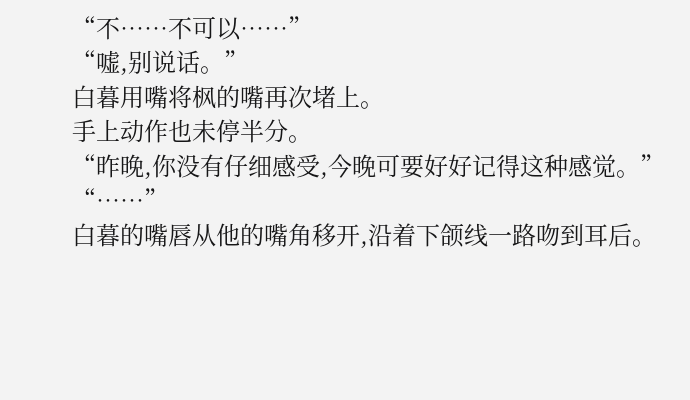“不……不可以……”
“嘘,别说话。”
白暮用嘴将枫的嘴再次堵上。
手上动作也未停半分。
“昨晚,你没有仔细感受,今晚可要好好记得这种感觉。”
“……”
白暮的嘴唇从他的嘴角移开,沿着下颌线一路吻到耳后。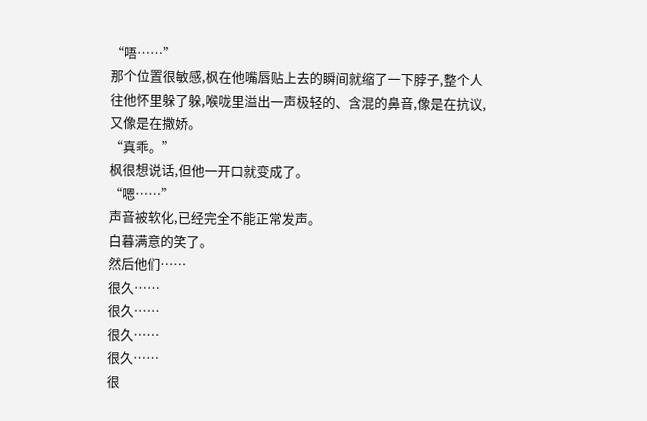“唔……”
那个位置很敏感,枫在他嘴唇贴上去的瞬间就缩了一下脖子,整个人往他怀里躲了躲,喉咙里溢出一声极轻的、含混的鼻音,像是在抗议,又像是在撒娇。
“真乖。”
枫很想说话,但他一开口就变成了。
“嗯……”
声音被软化,已经完全不能正常发声。
白暮满意的笑了。
然后他们……
很久……
很久……
很久……
很久……
很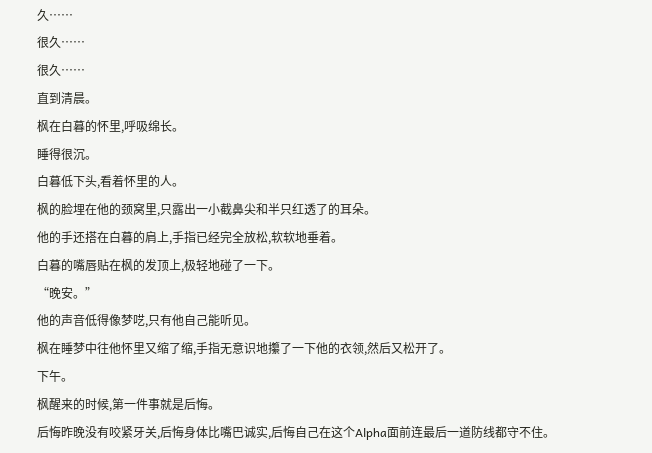久……
很久……
很久……
直到清晨。
枫在白暮的怀里,呼吸绵长。
睡得很沉。
白暮低下头,看着怀里的人。
枫的脸埋在他的颈窝里,只露出一小截鼻尖和半只红透了的耳朵。
他的手还搭在白暮的肩上,手指已经完全放松,软软地垂着。
白暮的嘴唇贴在枫的发顶上,极轻地碰了一下。
“晚安。”
他的声音低得像梦呓,只有他自己能听见。
枫在睡梦中往他怀里又缩了缩,手指无意识地攥了一下他的衣领,然后又松开了。
下午。
枫醒来的时候,第一件事就是后悔。
后悔昨晚没有咬紧牙关,后悔身体比嘴巴诚实,后悔自己在这个Alpha面前连最后一道防线都守不住。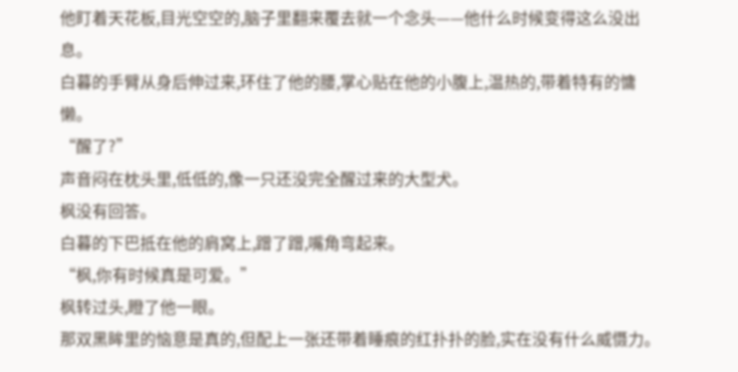他盯着天花板,目光空空的,脑子里翻来覆去就一个念头——他什么时候变得这么没出息。
白暮的手臂从身后伸过来,环住了他的腰,掌心贴在他的小腹上,温热的,带着特有的慵懒。
“醒了?”
声音闷在枕头里,低低的,像一只还没完全醒过来的大型犬。
枫没有回答。
白暮的下巴抵在他的肩窝上,蹭了蹭,嘴角弯起来。
“枫,你有时候真是可爱。”
枫转过头,瞪了他一眼。
那双黑眸里的恼意是真的,但配上一张还带着睡痕的红扑扑的脸,实在没有什么威慑力。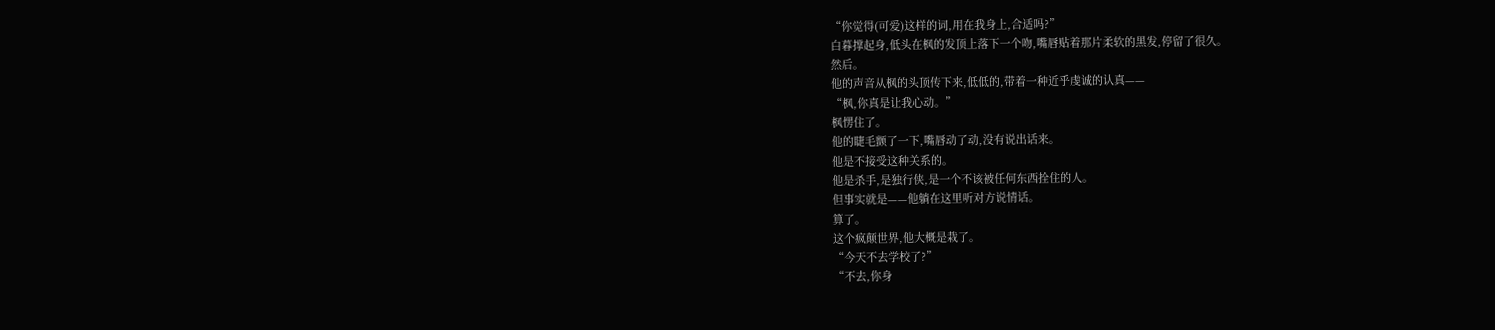“你觉得(可爱)这样的词,用在我身上,合适吗?”
白暮撑起身,低头在枫的发顶上落下一个吻,嘴唇贴着那片柔软的黑发,停留了很久。
然后。
他的声音从枫的头顶传下来,低低的,带着一种近乎虔诚的认真——
“枫,你真是让我心动。”
枫愣住了。
他的睫毛颤了一下,嘴唇动了动,没有说出话来。
他是不接受这种关系的。
他是杀手,是独行侠,是一个不该被任何东西拴住的人。
但事实就是——他躺在这里听对方说情话。
算了。
这个疯颠世界,他大概是栽了。
“今天不去学校了?”
“不去,你身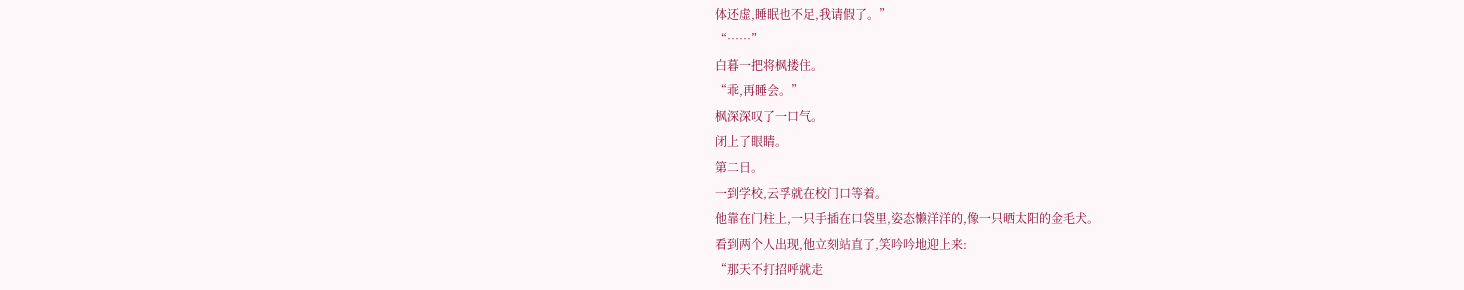体还虚,睡眠也不足,我请假了。”
“……”
白暮一把将枫搂住。
“乖,再睡会。”
枫深深叹了一口气。
闭上了眼睛。
第二日。
一到学校,云孚就在校门口等着。
他靠在门柱上,一只手插在口袋里,姿态懒洋洋的,像一只晒太阳的金毛犬。
看到两个人出现,他立刻站直了,笑吟吟地迎上来:
“那天不打招呼就走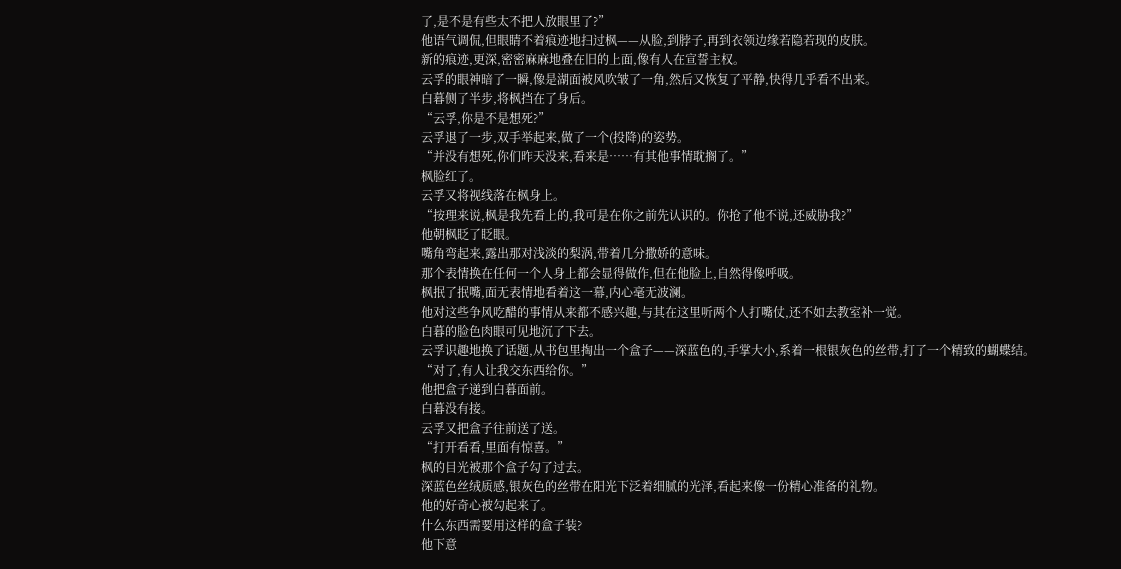了,是不是有些太不把人放眼里了?”
他语气调侃,但眼睛不着痕迹地扫过枫——从脸,到脖子,再到衣领边缘若隐若现的皮肤。
新的痕迹,更深,密密麻麻地叠在旧的上面,像有人在宣誓主权。
云孚的眼神暗了一瞬,像是湖面被风吹皱了一角,然后又恢复了平静,快得几乎看不出来。
白暮侧了半步,将枫挡在了身后。
“云孚,你是不是想死?”
云孚退了一步,双手举起来,做了一个(投降)的姿势。
“并没有想死,你们昨天没来,看来是……有其他事情耽搁了。”
枫脸红了。
云孚又将视线落在枫身上。
“按理来说,枫是我先看上的,我可是在你之前先认识的。你抢了他不说,还威胁我?”
他朝枫眨了眨眼。
嘴角弯起来,露出那对浅淡的梨涡,带着几分撒娇的意味。
那个表情换在任何一个人身上都会显得做作,但在他脸上,自然得像呼吸。
枫抿了抿嘴,面无表情地看着这一幕,内心毫无波澜。
他对这些争风吃醋的事情从来都不感兴趣,与其在这里听两个人打嘴仗,还不如去教室补一觉。
白暮的脸色肉眼可见地沉了下去。
云孚识趣地换了话题,从书包里掏出一个盒子——深蓝色的,手掌大小,系着一根银灰色的丝带,打了一个精致的蝴蝶结。
“对了,有人让我交东西给你。”
他把盒子递到白暮面前。
白暮没有接。
云孚又把盒子往前送了送。
“打开看看,里面有惊喜。”
枫的目光被那个盒子勾了过去。
深蓝色丝绒质感,银灰色的丝带在阳光下泛着细腻的光泽,看起来像一份精心准备的礼物。
他的好奇心被勾起来了。
什么东西需要用这样的盒子装?
他下意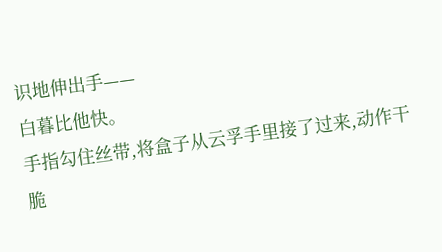识地伸出手——
白暮比他快。
手指勾住丝带,将盒子从云孚手里接了过来,动作干脆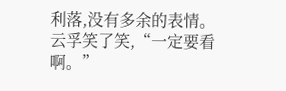利落,没有多余的表情。
云孚笑了笑,“一定要看啊。”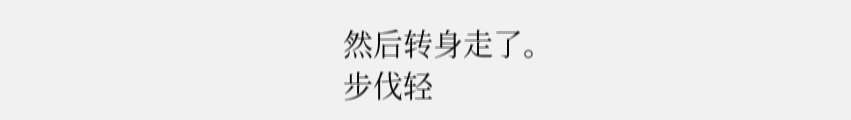然后转身走了。
步伐轻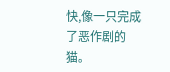快,像一只完成了恶作剧的猫。